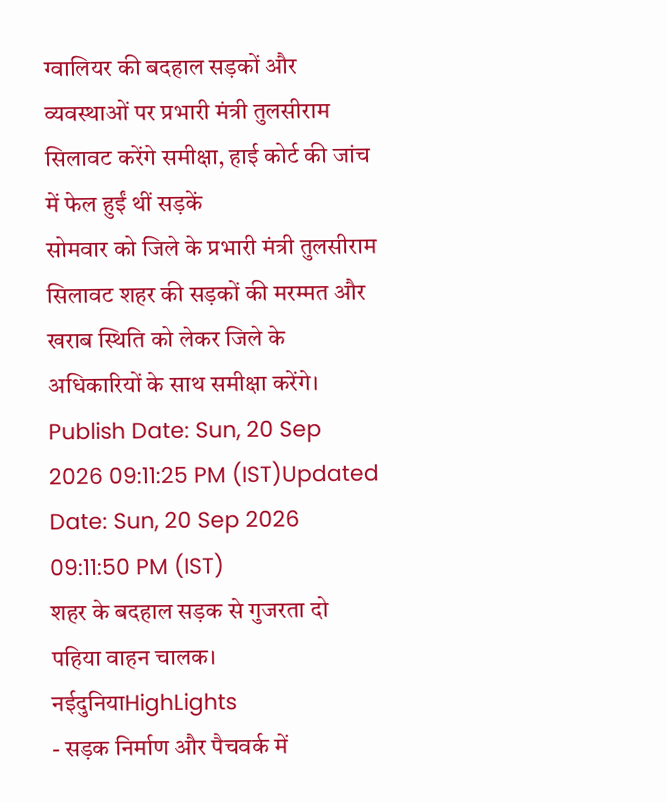ग्वालियर की बदहाल सड़कों और व्यवस्थाओं पर प्रभारी मंत्री तुलसीराम सिलावट करेंगे समीक्षा, हाई कोर्ट की जांच में फेल हुईं थीं सड़कें
सोमवार को जिले के प्रभारी मंत्री तुलसीराम सिलावट शहर की सड़कों की मरम्मत और खराब स्थिति को लेकर जिले के अधिकारियों के साथ समीक्षा करेंगे।
Publish Date: Sun, 20 Sep 2026 09:11:25 PM (IST)Updated Date: Sun, 20 Sep 2026 09:11:50 PM (IST)
शहर के बदहाल सड़क से गुजरता दो पहिया वाहन चालक। नईदुनियाHighLights
- सड़क निर्माण और पैचवर्क में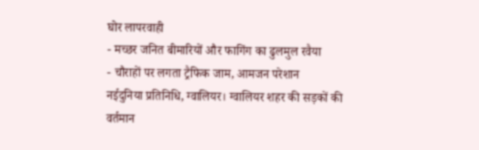घोर लापरवाही
- मच्छर जनित बीमारियों और फागिंग का ढुलमुल रवैया
- चौराहों पर लगता ट्रैफिक जाम, आमजन परेशान
नईदुनिया प्रतिनिधि, ग्वालियर। ग्वालियर शहर की सड़कों की वर्तमान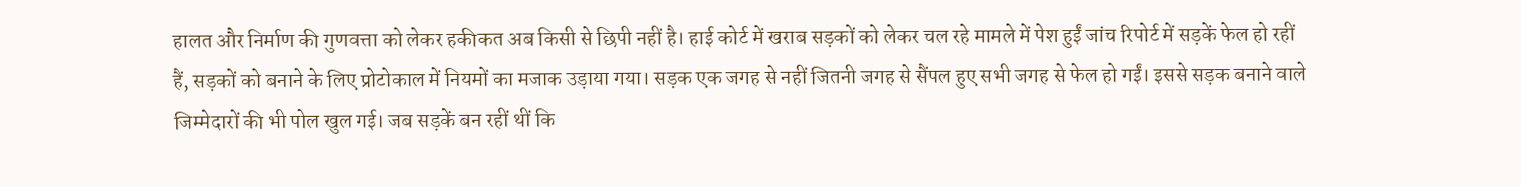हालत और निर्माण की गुणवत्ता को लेकर हकीकत अब किसी से छिपी नहीं है। हाई कोर्ट में खराब सड़कों को लेकर चल रहे मामले में पेश हुईं जांच रिपोर्ट में सड़कें फेल हो रहीं हैं, सड़कों को बनाने के लिए प्रोटोकाल में नियमों का मजाक उड़ाया गया। सड़क एक जगह से नहीं जितनी जगह से सैंपल हुए सभी जगह से फेल हो गईं। इससे सड़क बनाने वाले जिम्मेदारों की भी पोल खुल गई। जब सड़कें बन रहीं थीं कि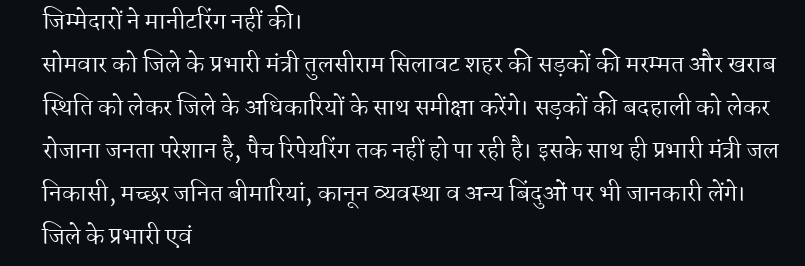जिम्मेदारों ने मानीटरिंग नहीं की।
सोमवार को जिले के प्रभारी मंत्री तुलसीराम सिलावट शहर की सड़कों की मरम्मत और खराब स्थिति को लेकर जिले के अधिकारियों के साथ समीक्षा करेंगे। सड़कों की बदहाली को लेकर रोजाना जनता परेशान है, पैच रिपेयरिंग तक नहीं हो पा रही है। इसके साथ ही प्रभारी मंत्री जल निकासी, मच्छर जनित बीमारियां, कानून व्यवस्था व अन्य बिंदुओं पर भी जानकारी लेंगे।
जिले के प्रभारी एवं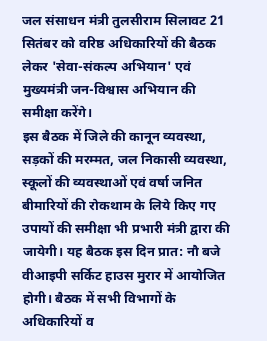जल संसाधन मंत्री तुलसीराम सिलावट 21 सितंबर को वरिष्ठ अधिकारियों की बैठक लेकर 'सेवा-संकल्प अभियान' एवं मुख्यमंत्री जन-विश्वास अभियान की समीक्षा करेंगे।
इस बैठक में जिले की कानून व्यवस्था, सड़कों की मरम्मत, जल निकासी व्यवस्था, स्कूलों की व्यवस्थाओं एवं वर्षा जनित बीमारियों की रोकथाम के लिये किए गए उपायों की समीक्षा भी प्रभारी मंत्री द्वारा की जायेगी। यह बैठक इस दिन प्रात: नौ बजे वीआइपी सर्किट हाउस मुरार में आयोजित होगी। बैठक में सभी विभागों के अधिकारियों व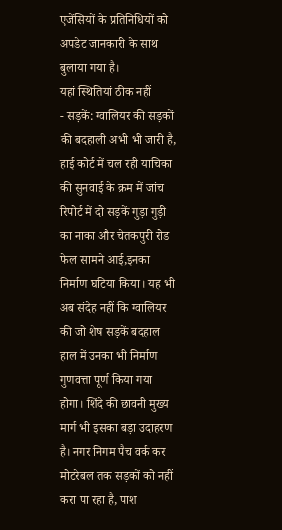एजेंसियों के प्रतिनिधियों को अपडेट जानकारी के साथ बुलाया गया है।
यहां स्थितियां ठीक नहीं
- सड़कें: ग्वालियर की सड़कों की बदहाली अभी भी जारी है, हाई कोर्ट में चल रही याचिका की सुनवाई के क्रम में जांच रिपोर्ट में दो सड़कें गुड़ा गुड़ी का नाका और चेतकपुरी रोड फेल सामने आई,इनका निर्माण घटिया किया। यह भी अब संदेह नहीं कि ग्वालियर की जो शेष सड़कें बदहाल हाल में उनका भी निर्माण गुणवत्ता पूर्ण किया गया होगा। शिंदे की छावनी मुख्य मार्ग भी इसका बड़ा उदाहरण है। नगर निगम पैच वर्क कर मोटरेबल तक सड़कों को नहीं करा पा रहा है, पाश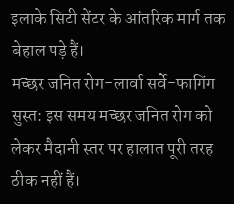इलाके सिटी सेंटर के आंतरिक मार्ग तक बेहाल पड़े हैं।
मच्छर जनित रोग-लार्वा सर्वे-फागिंग सुस्त: इस समय मच्छर जनित रोग को लेकर मैदानी स्तर पर हालात पूरी तरह ठीक नहीं हैं।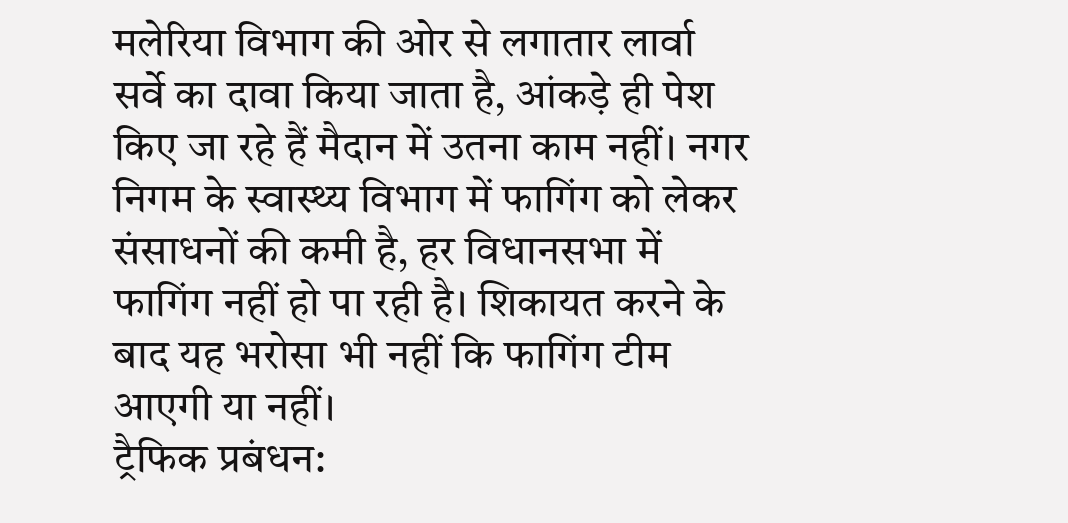मलेरिया विभाग की ओर से लगातार लार्वा सर्वे का दावा किया जाता है, आंकड़े ही पेश किए जा रहे हैं मैदान में उतना काम नहीं। नगर निगम के स्वास्थ्य विभाग में फागिंग को लेकर संसाधनों की कमी है, हर विधानसभा में फागिंग नहीं हो पा रही है। शिकायत करने के बाद यह भरोसा भी नहीं कि फागिंग टीम आएगी या नहीं।
ट्रैफिक प्रबंधन: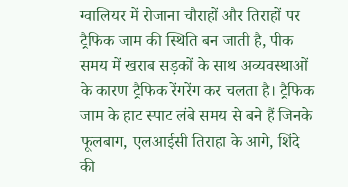ग्वालियर में रोजाना चौराहों और तिराहों पर ट्रैफिक जाम की स्थिति बन जाती है, पीक समय में खराब सड़कों के साथ अव्यवस्थाओं के कारण ट्रैफिक रेंगरेंग कर चलता है। ट्रैफिक जाम के हाट स्पाट लंबे समय से बने हैं जिनके फूलबाग, एलआईसी तिराहा के आगे, शिंदे की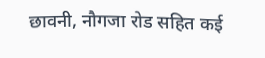छावनी, नौगजा रोड सहित कई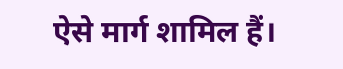ऐसे मार्ग शामिल हैं।